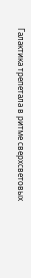Галактика трепетала в ритме сверхсветовых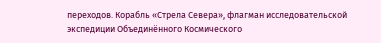переходов. Корабль «Стрела Севера», флагман исследовательской экспедиции Объединённого Космического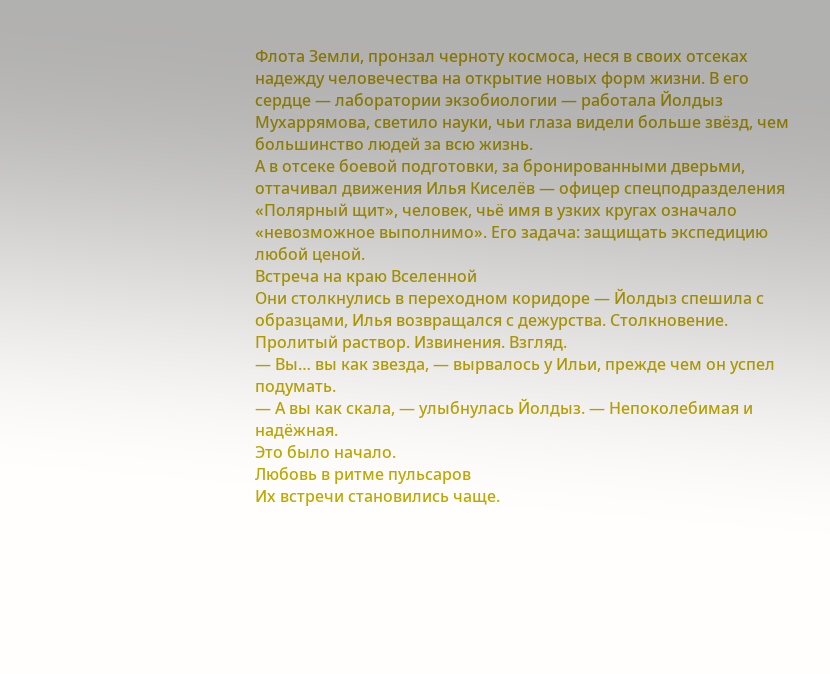Флота Земли, пронзал черноту космоса, неся в своих отсеках надежду человечества на открытие новых форм жизни. В его сердце — лаборатории экзобиологии — работала Йолдыз Мухаррямова, светило науки, чьи глаза видели больше звёзд, чем большинство людей за всю жизнь.
А в отсеке боевой подготовки, за бронированными дверьми, оттачивал движения Илья Киселёв — офицер спецподразделения «Полярный щит», человек, чьё имя в узких кругах означало «невозможное выполнимо». Его задача: защищать экспедицию любой ценой.
Встреча на краю Вселенной
Они столкнулись в переходном коридоре — Йолдыз спешила с образцами, Илья возвращался с дежурства. Столкновение. Пролитый раствор. Извинения. Взгляд.
— Вы… вы как звезда, — вырвалось у Ильи, прежде чем он успел подумать.
— А вы как скала, — улыбнулась Йолдыз. — Непоколебимая и надёжная.
Это было начало.
Любовь в ритме пульсаров
Их встречи становились чаще.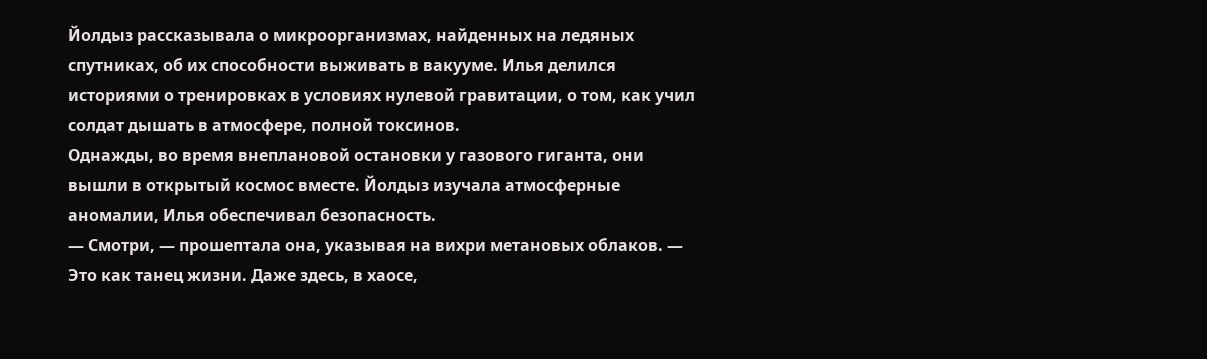Йолдыз рассказывала о микроорганизмах, найденных на ледяных спутниках, об их способности выживать в вакууме. Илья делился историями о тренировках в условиях нулевой гравитации, о том, как учил солдат дышать в атмосфере, полной токсинов.
Однажды, во время внеплановой остановки у газового гиганта, они вышли в открытый космос вместе. Йолдыз изучала атмосферные аномалии, Илья обеспечивал безопасность.
— Смотри, — прошептала она, указывая на вихри метановых облаков. — Это как танец жизни. Даже здесь, в хаосе,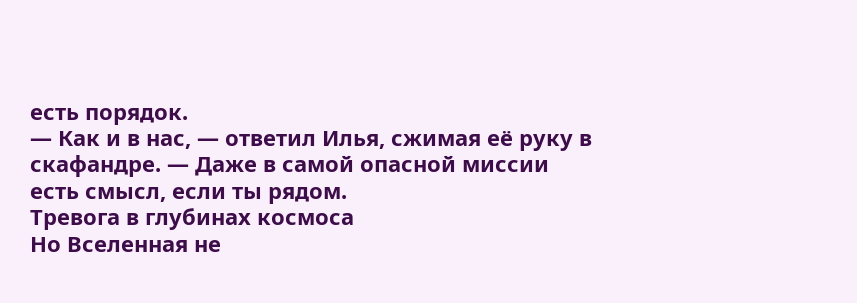есть порядок.
— Как и в нас, — ответил Илья, сжимая её руку в скафандре. — Даже в самой опасной миссии есть смысл, если ты рядом.
Тревога в глубинах космоса
Но Вселенная не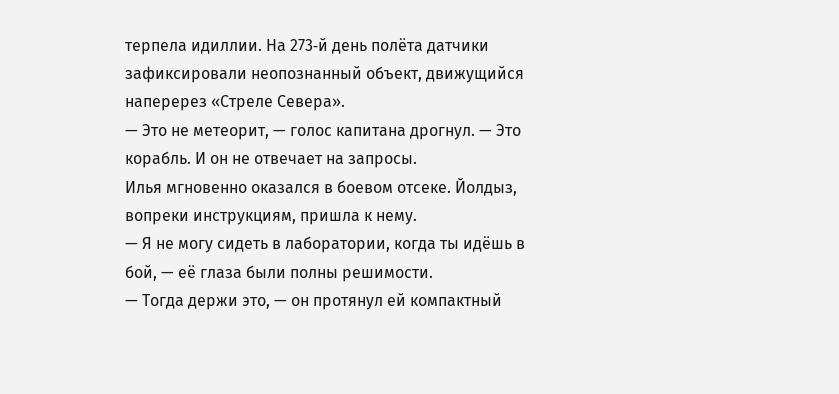терпела идиллии. На 273‑й день полёта датчики зафиксировали неопознанный объект, движущийся наперерез «Стреле Севера».
— Это не метеорит, — голос капитана дрогнул. — Это корабль. И он не отвечает на запросы.
Илья мгновенно оказался в боевом отсеке. Йолдыз, вопреки инструкциям, пришла к нему.
— Я не могу сидеть в лаборатории, когда ты идёшь в бой, — её глаза были полны решимости.
— Тогда держи это, — он протянул ей компактный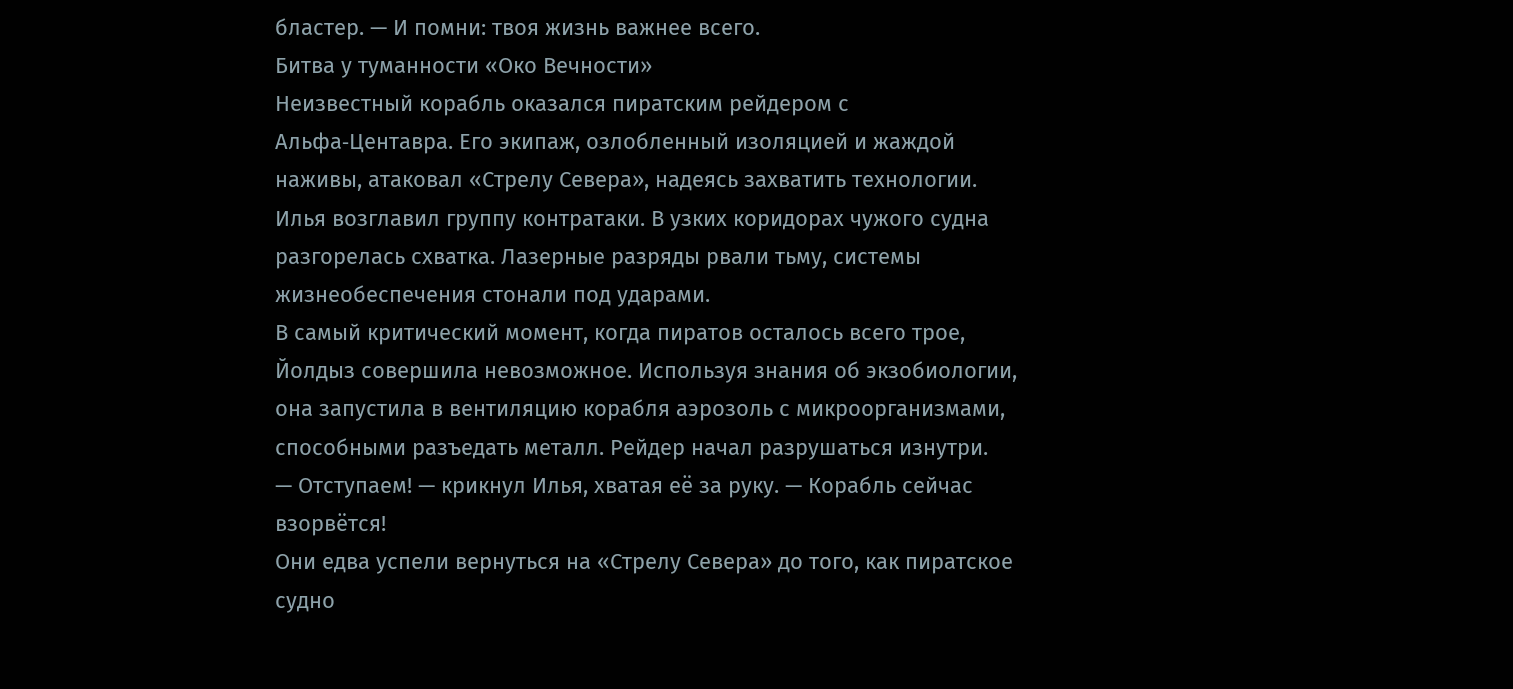бластер. — И помни: твоя жизнь важнее всего.
Битва у туманности «Око Вечности»
Неизвестный корабль оказался пиратским рейдером с Альфа‑Центавра. Его экипаж, озлобленный изоляцией и жаждой наживы, атаковал «Стрелу Севера», надеясь захватить технологии.
Илья возглавил группу контратаки. В узких коридорах чужого судна разгорелась схватка. Лазерные разряды рвали тьму, системы жизнеобеспечения стонали под ударами.
В самый критический момент, когда пиратов осталось всего трое, Йолдыз совершила невозможное. Используя знания об экзобиологии, она запустила в вентиляцию корабля аэрозоль с микроорганизмами, способными разъедать металл. Рейдер начал разрушаться изнутри.
— Отступаем! — крикнул Илья, хватая её за руку. — Корабль сейчас взорвётся!
Они едва успели вернуться на «Стрелу Севера» до того, как пиратское судно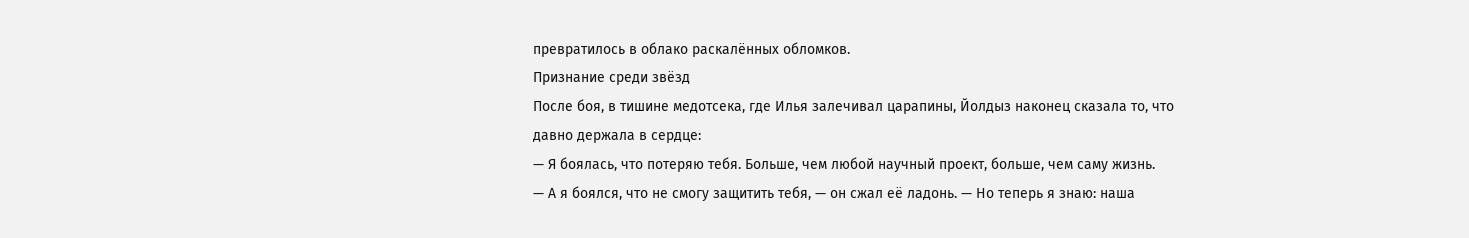превратилось в облако раскалённых обломков.
Признание среди звёзд
После боя, в тишине медотсека, где Илья залечивал царапины, Йолдыз наконец сказала то, что давно держала в сердце:
— Я боялась, что потеряю тебя. Больше, чем любой научный проект, больше, чем саму жизнь.
— А я боялся, что не смогу защитить тебя, — он сжал её ладонь. — Но теперь я знаю: наша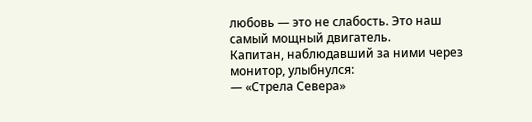любовь — это не слабость. Это наш самый мощный двигатель.
Капитан, наблюдавший за ними через монитор, улыбнулся:
— «Стрела Севера»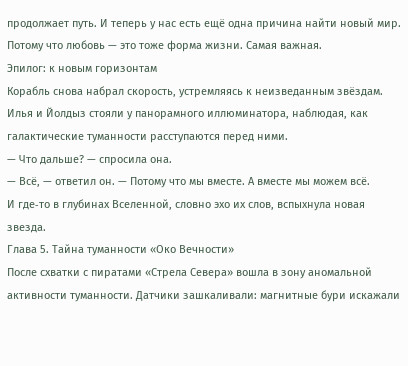продолжает путь. И теперь у нас есть ещё одна причина найти новый мир. Потому что любовь — это тоже форма жизни. Самая важная.
Эпилог: к новым горизонтам
Корабль снова набрал скорость, устремляясь к неизведанным звёздам. Илья и Йолдыз стояли у панорамного иллюминатора, наблюдая, как галактические туманности расступаются перед ними.
— Что дальше? — спросила она.
— Всё, — ответил он. — Потому что мы вместе. А вместе мы можем всё.
И где‑то в глубинах Вселенной, словно эхо их слов, вспыхнула новая звезда.
Глава 5. Тайна туманности «Око Вечности»
После схватки с пиратами «Стрела Севера» вошла в зону аномальной активности туманности. Датчики зашкаливали: магнитные бури искажали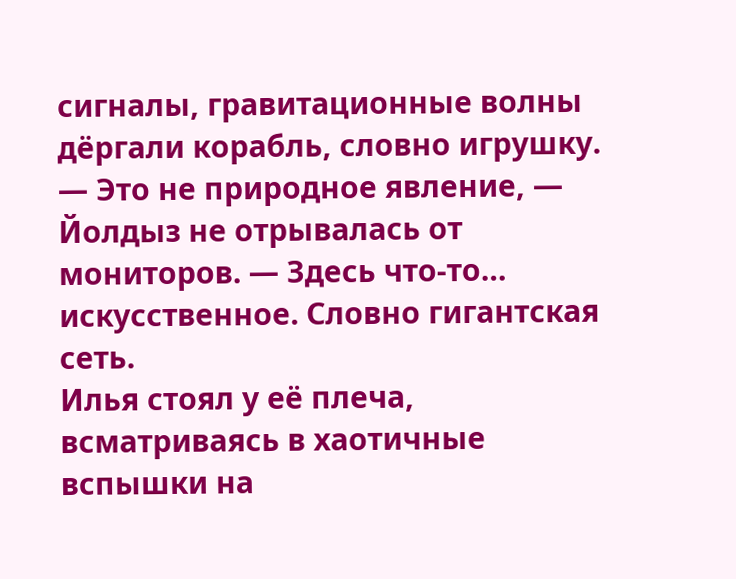сигналы, гравитационные волны дёргали корабль, словно игрушку.
— Это не природное явление, — Йолдыз не отрывалась от мониторов. — Здесь что‑то… искусственное. Словно гигантская сеть.
Илья стоял у её плеча, всматриваясь в хаотичные вспышки на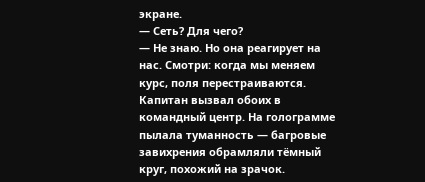экране.
— Сеть? Для чего?
— Не знаю. Но она реагирует на нас. Смотри: когда мы меняем курс, поля перестраиваются.
Капитан вызвал обоих в командный центр. На голограмме пылала туманность — багровые завихрения обрамляли тёмный круг, похожий на зрачок.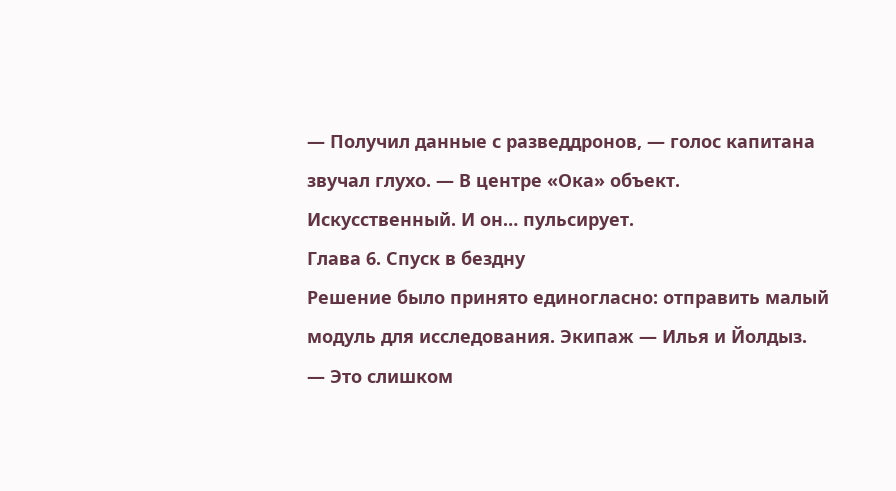— Получил данные с разведдронов, — голос капитана звучал глухо. — В центре «Ока» объект. Искусственный. И он… пульсирует.
Глава 6. Спуск в бездну
Решение было принято единогласно: отправить малый модуль для исследования. Экипаж — Илья и Йолдыз.
— Это слишком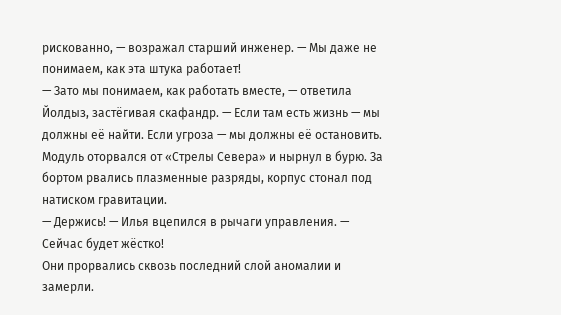рискованно, — возражал старший инженер. — Мы даже не понимаем, как эта штука работает!
— Зато мы понимаем, как работать вместе, — ответила Йолдыз, застёгивая скафандр. — Если там есть жизнь — мы должны её найти. Если угроза — мы должны её остановить.
Модуль оторвался от «Стрелы Севера» и нырнул в бурю. За бортом рвались плазменные разряды, корпус стонал под натиском гравитации.
— Держись! — Илья вцепился в рычаги управления. — Сейчас будет жёстко!
Они прорвались сквозь последний слой аномалии и замерли.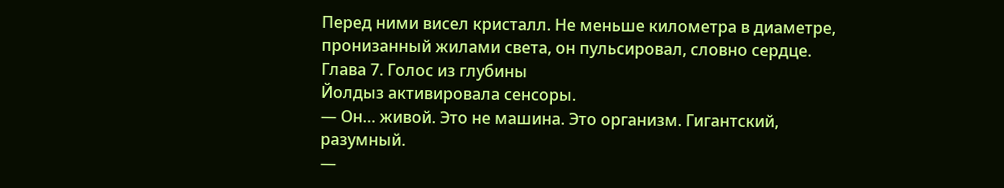Перед ними висел кристалл. Не меньше километра в диаметре, пронизанный жилами света, он пульсировал, словно сердце.
Глава 7. Голос из глубины
Йолдыз активировала сенсоры.
— Он… живой. Это не машина. Это организм. Гигантский, разумный.
—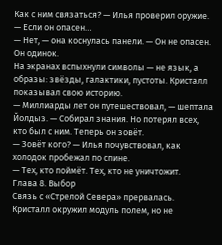Как с ним связаться? — Илья проверил оружие. — Если он опасен…
— Нет, — она коснулась панели. — Он не опасен. Он одинок.
На экранах вспыхнули символы — не язык, а образы: звёзды, галактики, пустоты. Кристалл показывал свою историю.
— Миллиарды лет он путешествовал, — шептала Йолдыз. — Собирал знания. Но потерял всех, кто был с ним. Теперь он зовёт.
— Зовёт кого? — Илья почувствовал, как холодок пробежал по спине.
— Тех, кто поймёт. Тех, кто не уничтожит.
Глава 8. Выбор
Связь с «Стрелой Севера» прервалась. Кристалл окружил модуль полем, но не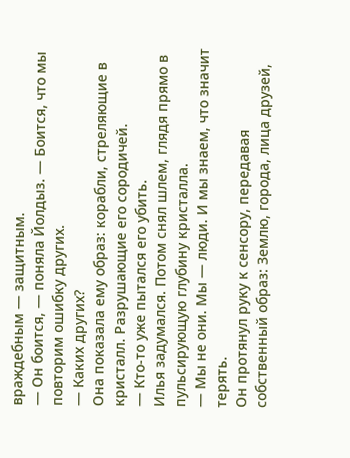враждебным — защитным.
— Он боится, — поняла Йолдыз. — Боится, что мы повторим ошибку других.
— Каких других?
Она показала ему образ: корабли, стреляющие в кристалл. Разрушающие его сородичей.
— Кто‑то уже пытался его убить.
Илья задумался. Потом снял шлем, глядя прямо в пульсирующую глубину кристалла.
— Мы не они. Мы — люди. И мы знаем, что значит терять.
Он протянул руку к сенсору, передавая собственный образ: Землю, города, лица друзей,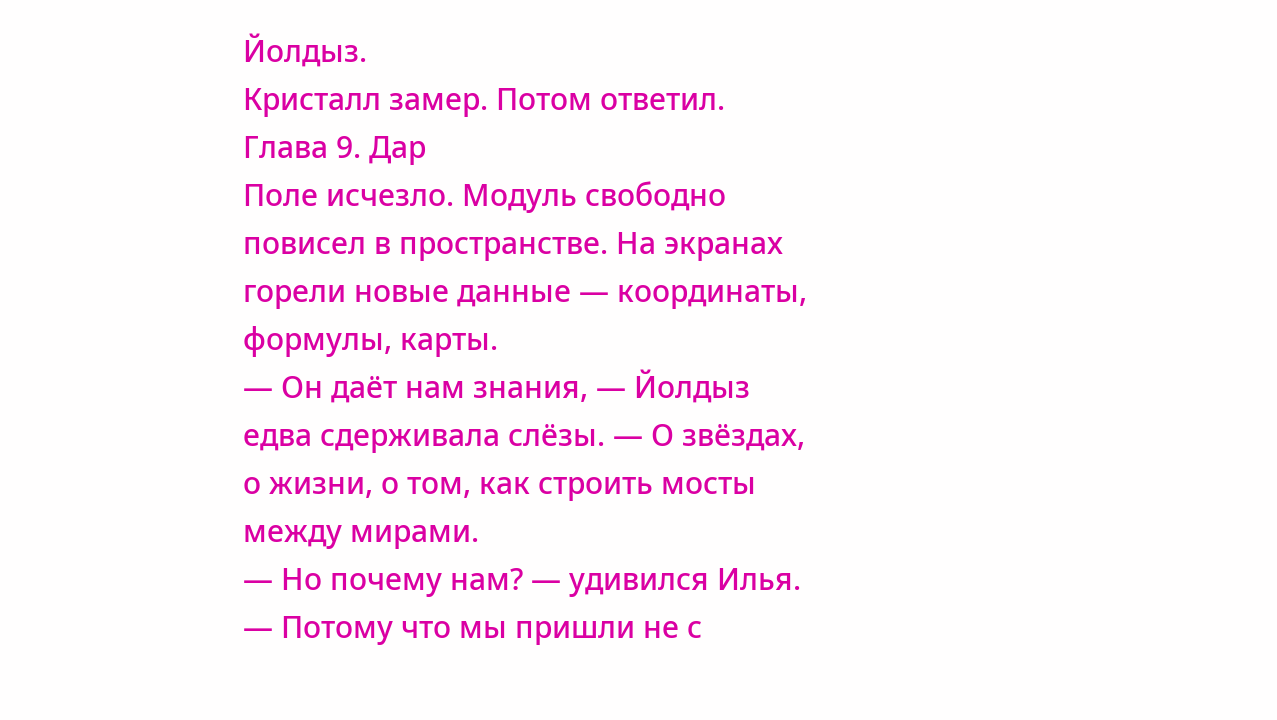Йолдыз.
Кристалл замер. Потом ответил.
Глава 9. Дар
Поле исчезло. Модуль свободно повисел в пространстве. На экранах горели новые данные — координаты, формулы, карты.
— Он даёт нам знания, — Йолдыз едва сдерживала слёзы. — О звёздах, о жизни, о том, как строить мосты между мирами.
— Но почему нам? — удивился Илья.
— Потому что мы пришли не с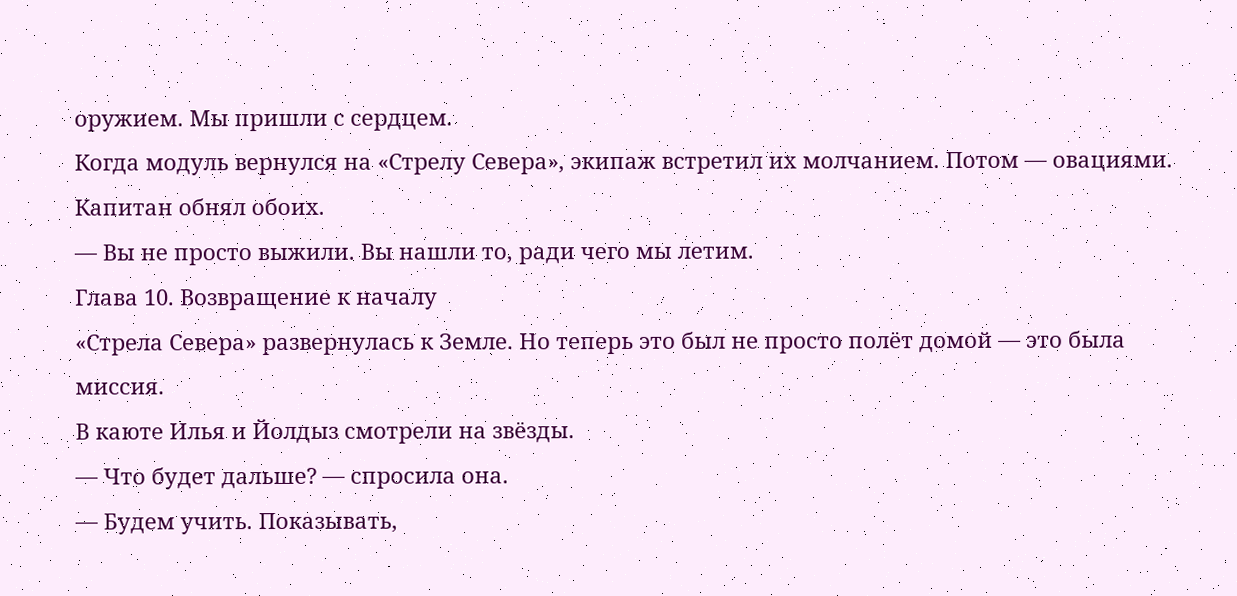оружием. Мы пришли с сердцем.
Когда модуль вернулся на «Стрелу Севера», экипаж встретил их молчанием. Потом — овациями.
Капитан обнял обоих.
— Вы не просто выжили. Вы нашли то, ради чего мы летим.
Глава 10. Возвращение к началу
«Стрела Севера» развернулась к Земле. Но теперь это был не просто полёт домой — это была миссия.
В каюте Илья и Йолдыз смотрели на звёзды.
— Что будет дальше? — спросила она.
— Будем учить. Показывать,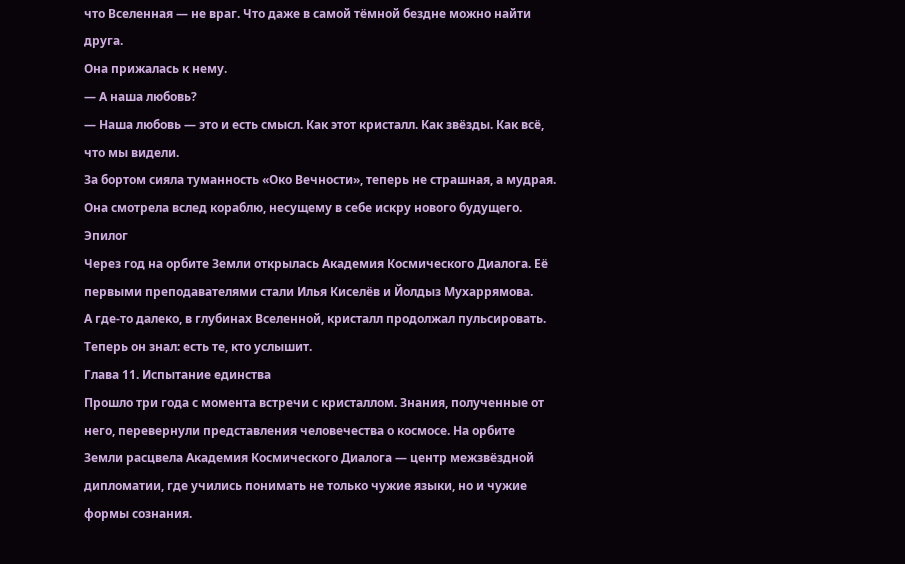что Вселенная — не враг. Что даже в самой тёмной бездне можно найти друга.
Она прижалась к нему.
— А наша любовь?
— Наша любовь — это и есть смысл. Как этот кристалл. Как звёзды. Как всё, что мы видели.
За бортом сияла туманность «Око Вечности», теперь не страшная, а мудрая. Она смотрела вслед кораблю, несущему в себе искру нового будущего.
Эпилог
Через год на орбите Земли открылась Академия Космического Диалога. Её первыми преподавателями стали Илья Киселёв и Йолдыз Мухаррямова.
А где‑то далеко, в глубинах Вселенной, кристалл продолжал пульсировать. Теперь он знал: есть те, кто услышит.
Глава 11. Испытание единства
Прошло три года с момента встречи с кристаллом. Знания, полученные от него, перевернули представления человечества о космосе. На орбите Земли расцвела Академия Космического Диалога — центр межзвёздной дипломатии, где учились понимать не только чужие языки, но и чужие формы сознания.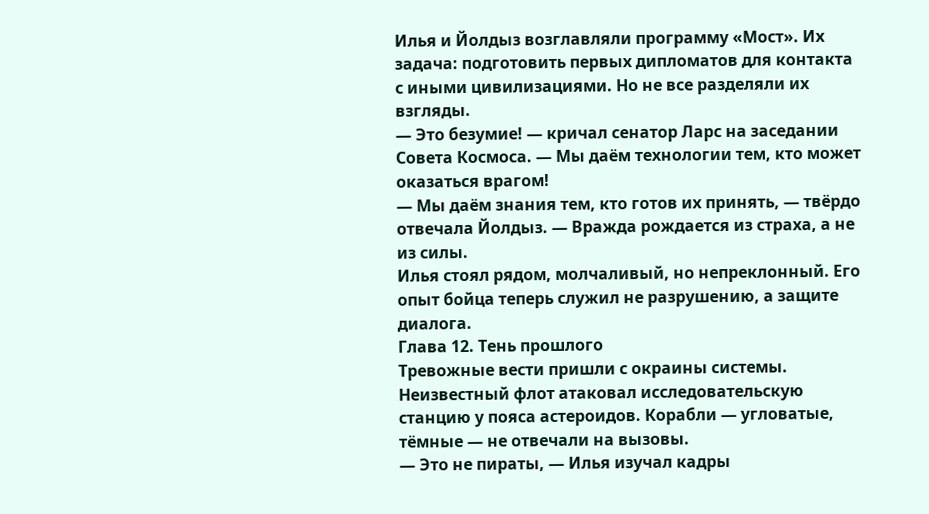Илья и Йолдыз возглавляли программу «Мост». Их задача: подготовить первых дипломатов для контакта с иными цивилизациями. Но не все разделяли их взгляды.
— Это безумие! — кричал сенатор Ларс на заседании Совета Космоса. — Мы даём технологии тем, кто может оказаться врагом!
— Мы даём знания тем, кто готов их принять, — твёрдо отвечала Йолдыз. — Вражда рождается из страха, а не из силы.
Илья стоял рядом, молчаливый, но непреклонный. Его опыт бойца теперь служил не разрушению, а защите диалога.
Глава 12. Тень прошлого
Тревожные вести пришли с окраины системы. Неизвестный флот атаковал исследовательскую станцию у пояса астероидов. Корабли — угловатые, тёмные — не отвечали на вызовы.
— Это не пираты, — Илья изучал кадры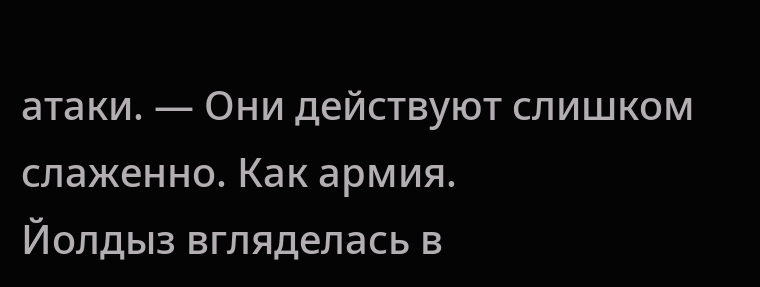атаки. — Они действуют слишком слаженно. Как армия.
Йолдыз вгляделась в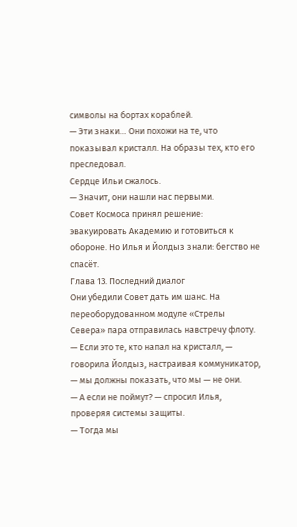символы на бортах кораблей.
— Эти знаки… Они похожи на те, что показывал кристалл. На образы тех, кто его преследовал.
Сердце Ильи сжалось.
— Значит, они нашли нас первыми.
Совет Космоса принял решение: эвакуировать Академию и готовиться к обороне. Но Илья и Йолдыз знали: бегство не спасёт.
Глава 13. Последний диалог
Они убедили Совет дать им шанс. На переоборудованном модуле «Стрелы Севера» пара отправилась навстречу флоту.
— Если это те, кто напал на кристалл, — говорила Йолдыз, настраивая коммуникатор, — мы должны показать, что мы — не они.
— А если не поймут? — спросил Илья, проверяя системы защиты.
— Тогда мы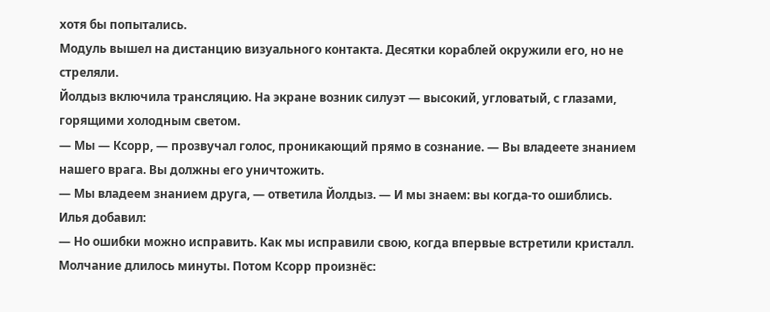хотя бы попытались.
Модуль вышел на дистанцию визуального контакта. Десятки кораблей окружили его, но не стреляли.
Йолдыз включила трансляцию. На экране возник силуэт — высокий, угловатый, с глазами, горящими холодным светом.
— Мы — Ксорр, — прозвучал голос, проникающий прямо в сознание. — Вы владеете знанием нашего врага. Вы должны его уничтожить.
— Мы владеем знанием друга, — ответила Йолдыз. — И мы знаем: вы когда‑то ошиблись.
Илья добавил:
— Но ошибки можно исправить. Как мы исправили свою, когда впервые встретили кристалл.
Молчание длилось минуты. Потом Ксорр произнёс: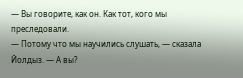— Вы говорите, как он. Как тот, кого мы преследовали.
— Потому что мы научились слушать, — сказала Йолдыз. — А вы?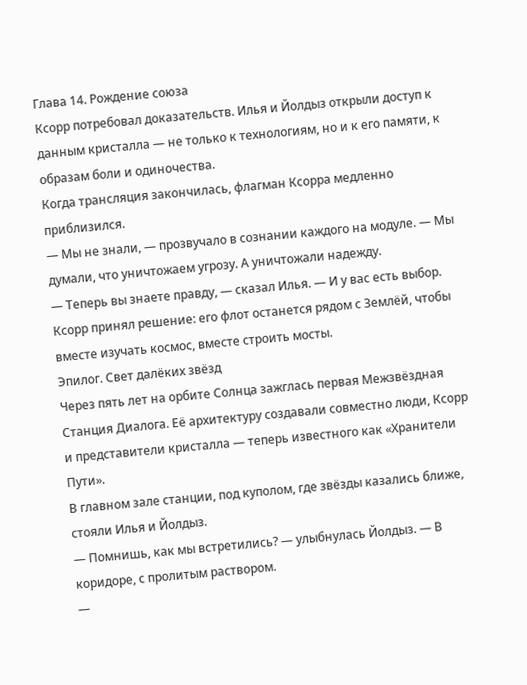Глава 14. Рождение союза
Ксорр потребовал доказательств. Илья и Йолдыз открыли доступ к данным кристалла — не только к технологиям, но и к его памяти, к образам боли и одиночества.
Когда трансляция закончилась, флагман Ксорра медленно приблизился.
— Мы не знали, — прозвучало в сознании каждого на модуле. — Мы думали, что уничтожаем угрозу. А уничтожали надежду.
— Теперь вы знаете правду, — сказал Илья. — И у вас есть выбор.
Ксорр принял решение: его флот останется рядом с Землёй, чтобы вместе изучать космос, вместе строить мосты.
Эпилог. Свет далёких звёзд
Через пять лет на орбите Солнца зажглась первая Межзвёздная Станция Диалога. Её архитектуру создавали совместно люди, Ксорр и представители кристалла — теперь известного как «Хранители Пути».
В главном зале станции, под куполом, где звёзды казались ближе, стояли Илья и Йолдыз.
— Помнишь, как мы встретились? — улыбнулась Йолдыз. — В коридоре, с пролитым раствором.
—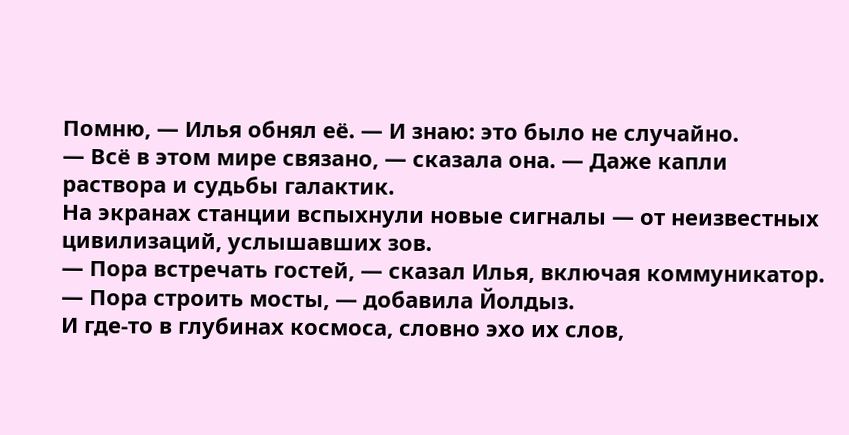Помню, — Илья обнял её. — И знаю: это было не случайно.
— Всё в этом мире связано, — сказала она. — Даже капли раствора и судьбы галактик.
На экранах станции вспыхнули новые сигналы — от неизвестных цивилизаций, услышавших зов.
— Пора встречать гостей, — сказал Илья, включая коммуникатор.
— Пора строить мосты, — добавила Йолдыз.
И где‑то в глубинах космоса, словно эхо их слов,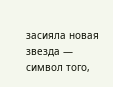засияла новая звезда — символ того,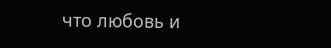что любовь и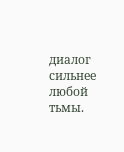диалог сильнее любой тьмы.